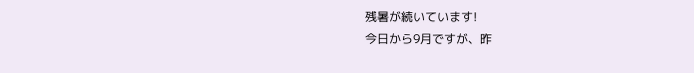残暑が続いています!
今日から9月ですが、昨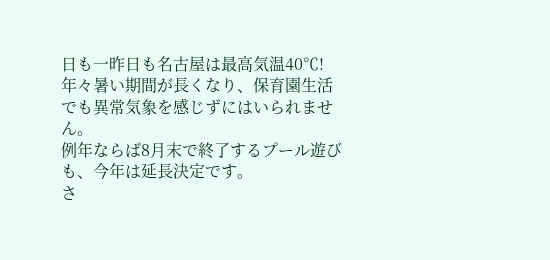日も一昨日も名古屋は最高気温40℃!
年々暑い期間が長くなり、保育園生活でも異常気象を感じずにはいられません。
例年ならば8月末で終了するプール遊びも、今年は延長決定です。
さ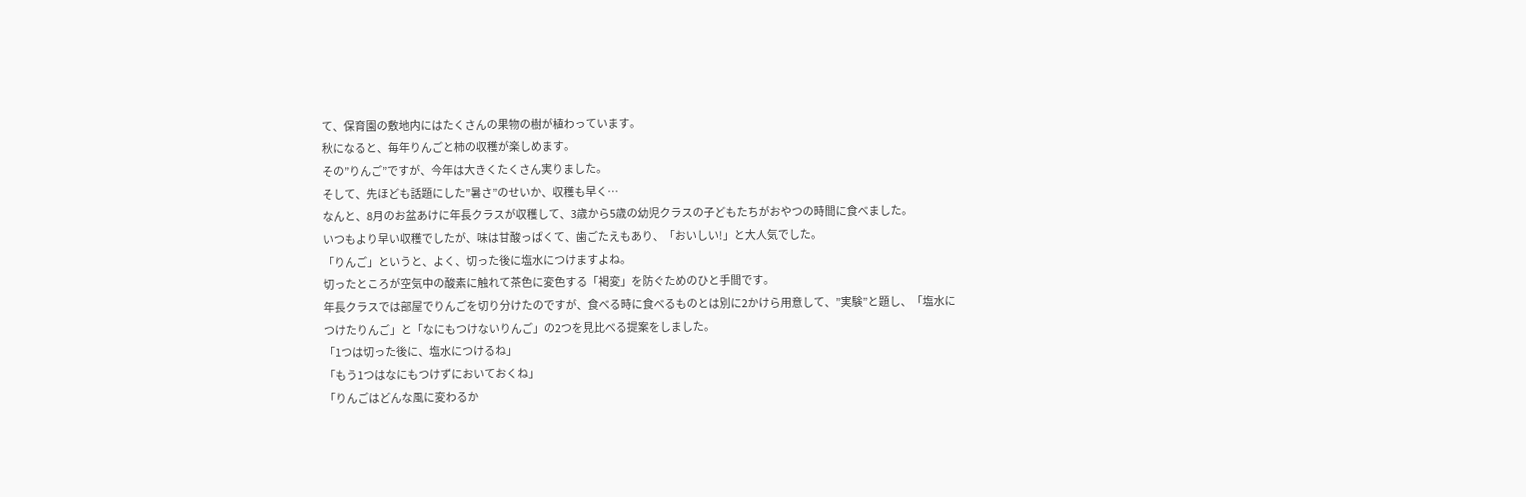て、保育園の敷地内にはたくさんの果物の樹が植わっています。
秋になると、毎年りんごと柿の収穫が楽しめます。
その”りんご”ですが、今年は大きくたくさん実りました。
そして、先ほども話題にした”暑さ”のせいか、収穫も早く…
なんと、8月のお盆あけに年長クラスが収穫して、3歳から5歳の幼児クラスの子どもたちがおやつの時間に食べました。
いつもより早い収穫でしたが、味は甘酸っぱくて、歯ごたえもあり、「おいしい!」と大人気でした。
「りんご」というと、よく、切った後に塩水につけますよね。
切ったところが空気中の酸素に触れて茶色に変色する「褐変」を防ぐためのひと手間です。
年長クラスでは部屋でりんごを切り分けたのですが、食べる時に食べるものとは別に2かけら用意して、”実験”と題し、「塩水につけたりんご」と「なにもつけないりんご」の2つを見比べる提案をしました。
「1つは切った後に、塩水につけるね」
「もう1つはなにもつけずにおいておくね」
「りんごはどんな風に変わるか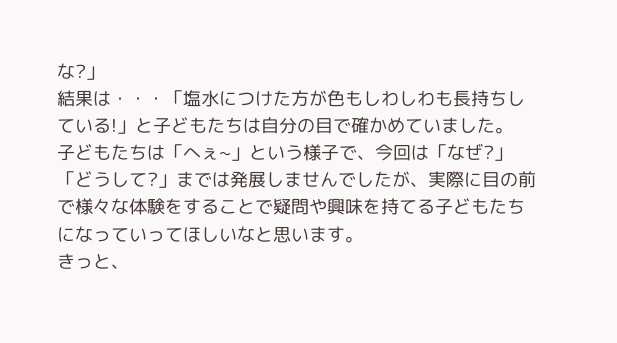な?」
結果は・・・「塩水につけた方が色もしわしわも長持ちしている!」と子どもたちは自分の目で確かめていました。
子どもたちは「へぇ~」という様子で、今回は「なぜ?」「どうして?」までは発展しませんでしたが、実際に目の前で様々な体験をすることで疑問や興味を持てる子どもたちになっていってほしいなと思います。
きっと、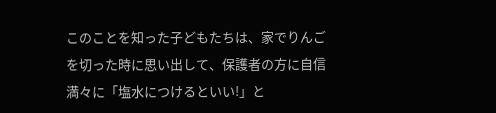このことを知った子どもたちは、家でりんごを切った時に思い出して、保護者の方に自信満々に「塩水につけるといい!」と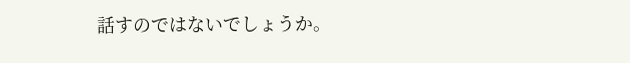話すのではないでしょうか。